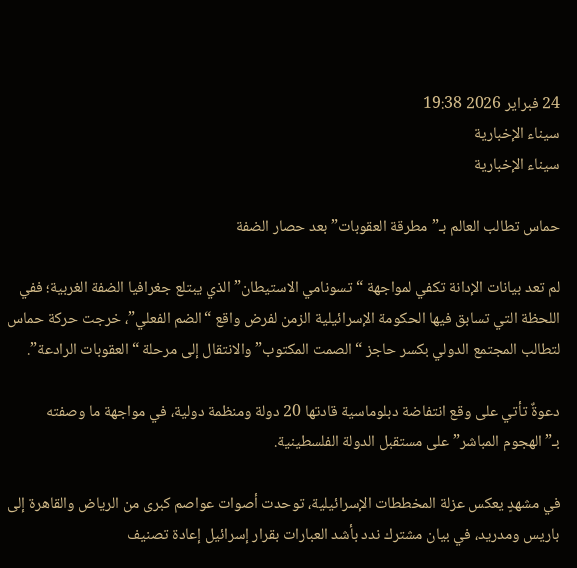24 فبراير 2026 19:38
سيناء الإخبارية
سيناء الإخبارية

حماس تطالب العالم بـ”مطرقة العقوبات” بعد حصار الضفة

لم تعد بيانات الإدانة تكفي لمواجهة “تسونامي الاستيطان” الذي يبتلع جغرافيا الضفة الغربية؛ ففي اللحظة التي تسابق فيها الحكومة الإسرائيلية الزمن لفرض واقع “الضم الفعلي”، خرجت حركة حماس لتطالب المجتمع الدولي بكسر حاجز “الصمت المكتوب” والانتقال إلى مرحلة “العقوبات الرادعة”.

دعوةٌ تأتي على وقع انتفاضة دبلوماسية قادتها 20 دولة ومنظمة دولية، في مواجهة ما وصفته بـ”الهجوم المباشر” على مستقبل الدولة الفلسطينية.

في مشهدٍ يعكس عزلة المخططات الإسرائيلية، توحدت أصوات عواصم كبرى من الرياض والقاهرة إلى باريس ومدريد، في بيان مشترك ندد بأشد العبارات بقرار إسرائيل إعادة تصنيف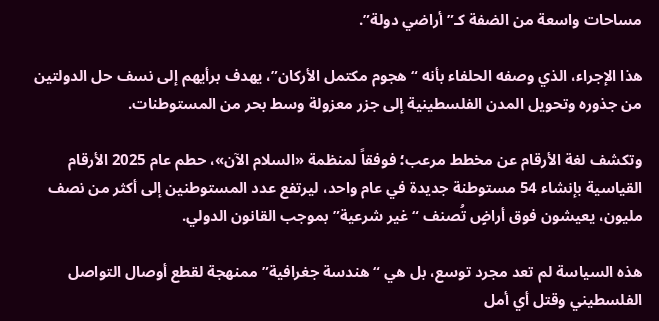مساحات واسعة من الضفة كـ”أراضي دولة”.

هذا الإجراء، الذي وصفه الحلفاء بأنه “هجوم مكتمل الأركان”، يهدف برأيهم إلى نسف حل الدولتين من جذوره وتحويل المدن الفلسطينية إلى جزر معزولة وسط بحر من المستوطنات.

وتكشف لغة الأرقام عن مخطط مرعب؛ فوفقاً لمنظمة «السلام الآن»، حطم عام 2025 الأرقام القياسية بإنشاء 54 مستوطنة جديدة في عام واحد، ليرتفع عدد المستوطنين إلى أكثر من نصف مليون، يعيشون فوق أراضٍ تُصنف “غير شرعية” بموجب القانون الدولي.

هذه السياسة لم تعد مجرد توسع، بل هي “هندسة جغرافية” ممنهجة لقطع أوصال التواصل الفلسطيني وقتل أي أمل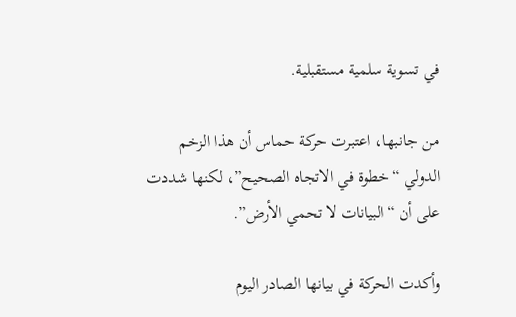في تسوية سلمية مستقبلية.

من جانبها، اعتبرت حركة حماس أن هذا الزخم الدولي “خطوة في الاتجاه الصحيح”، لكنها شددت على أن “البيانات لا تحمي الأرض”.

وأكدت الحركة في بيانها الصادر اليوم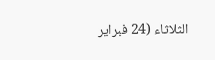الثلاثاء (24 فبراير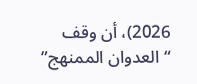2026)، أن وقف “العدوان الممنهج”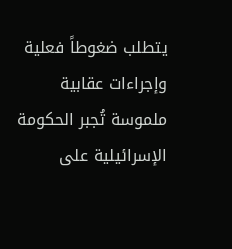يتطلب ضغوطاً فعلية وإجراءات عقابية ملموسة تُجبر الحكومة الإسرائيلية على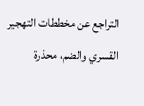التراجع عن مخططات التهجير القسري والضم، محذرة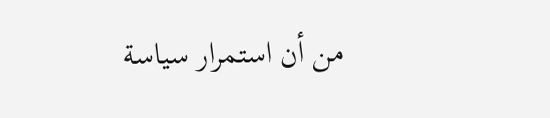من أن استمرار سياسة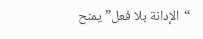“الإدانة بلا فعل” يمنح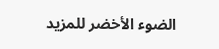الضوء الأخضر للمزيد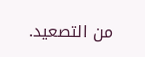من التصعيد.